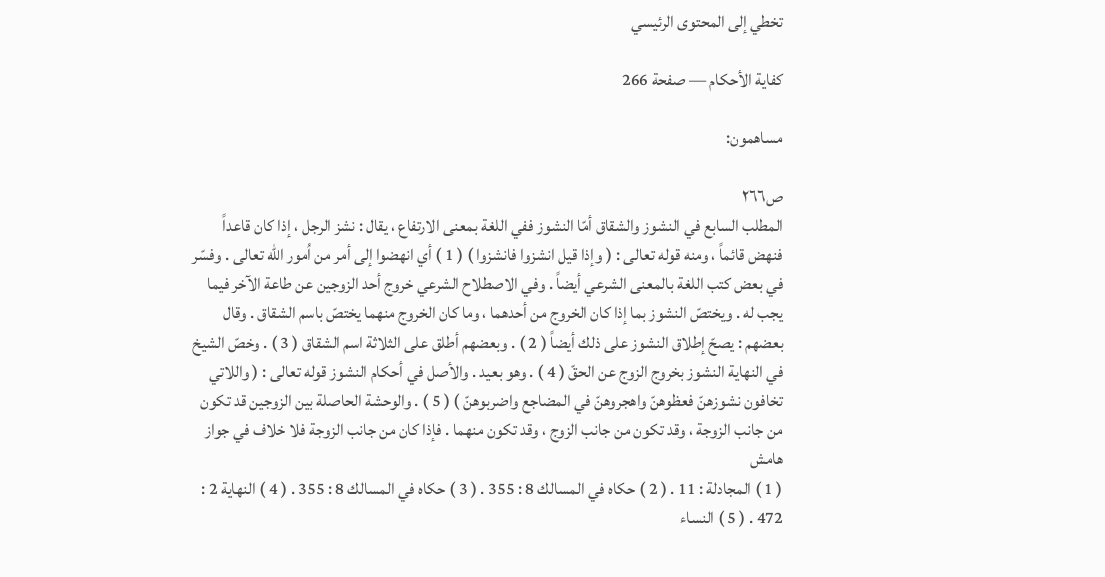تخطي إلى المحتوى الرئيسي

كفاية الأحكام — صفحة 266

مساهمون:

ص٢٦٦
المطلب السابع في النشوز والشقاق أمّا النشوز ففي اللغة بمعنى الارتفاع ، يقال : نشز الرجل ، إذا كان قاعداً فنهض قائماً ، ومنه قوله تعالى : ( وإذا قيل انشزوا فانشزوا ) ( 1 ) أي انهضوا إلى أمر من اُمور الله تعالى . وفسّر في بعض كتب اللغة بالمعنى الشرعي أيضاً . وفي الاصطلاح الشرعي خروج أحد الزوجين عن طاعة الآخر فيما يجب له . ويختصّ النشوز بما إذا كان الخروج من أحدهما ، وما كان الخروج منهما يختصّ باسم الشقاق . وقال بعضهم : يصحّ إطلاق النشوز على ذلك أيضاً ( 2 ) . وبعضهم أطلق على الثلاثة اسم الشقاق ( 3 ) . وخصّ الشيخ في النهاية النشوز بخروج الزوج عن الحقّ ( 4 ) . وهو بعيد . والأصل في أحكام النشوز قوله تعالى : ( واللاتي تخافون نشوزهنّ فعظوهنّ واهجروهنّ في المضاجع واضربوهنّ ) ( 5 ) . والوحشة الحاصلة بين الزوجين قد تكون من جانب الزوجة ، وقد تكون من جانب الزوج ، وقد تكون منهما . فإذا كان من جانب الزوجة فلا خلاف في جواز
هامش
( 1 ) المجادلة : 11 . ( 2 ) حكاه في المسالك 8 : 355 . ( 3 ) حكاه في المسالك 8 : 355 . ( 4 ) النهاية 2 : 472 . ( 5 ) النساء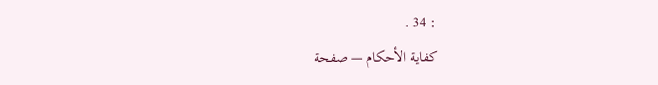: 34 .
كفاية الأحكام — صفحة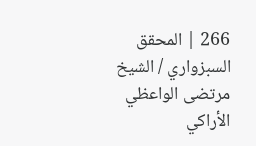266 | المحقق السبزواري / الشيخ مرتضى الواعظي الأراكي